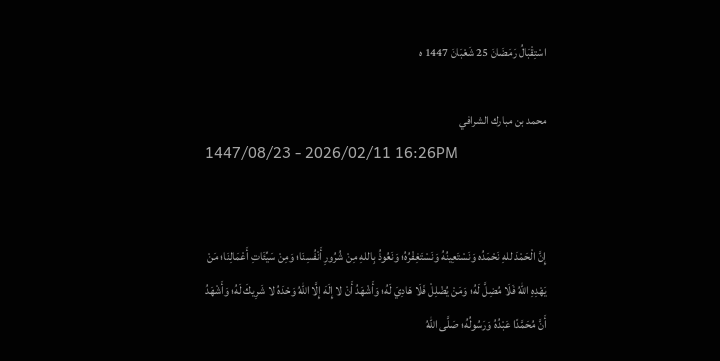اسْتِقْبَالُ رَمَضَانَ 25 شَعْبَانَ 1447 ه

محمد بن مبارك الشرافي
1447/08/23 - 2026/02/11 16:26PM


إِنَّ الْحَمْدَ للهِ نَحْمَدُه وَنَسْتَعِينُهُ وَنَسْتَغِفْرُهُ؛ وَنَعُوذُ بِاللهِ مِنْ شُرُورِ أَنْفُسِنَا؛ وَمِنْ سَيِّئَاتِ أَعْمَالِنَا؛ مَنْ يَهْدِهِ اللهُ فَلَا مُضِلَّ لَهُ؛ وَمَنْ يُضْلِلْ فَلَا هَادِيَ لَهُ؛ وَأَشْهَدُ أَنْ لا إِلَهَ إِلَّا اللهُ وَحْدَهُ لا شَرِيكَ لَهُ؛ وَأَشْهَدُ أَنَّ مُحَمَّدًا عَبْدُهُ وَرَسُولُهُ؛ صَلَّى اللهُ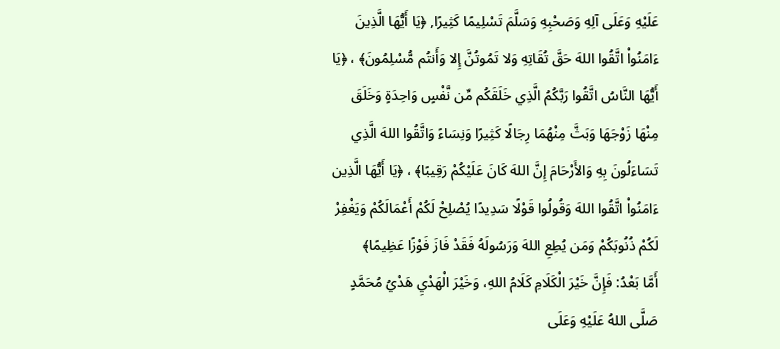عَلَيْهِ وَعَلَى آلِهِ وَصَحْبِهِ وَسَلَّمَ تَسْلِيمًا كَثِيرًا, ﴿يَا أَيُّهَا الَّذِينَ ءَامَنُواْ اتَّقُوا اللهَ حَقَّ تُقَاتِهِ وَلا تَمُوتُنَّ إِلا وَأَنتُم مُّسْلِمُونَ﴾ ، ﴿يَا أَيُّهَا النَّاسُ اتَّقُوا رَبَّكُمُ الَّذِي خَلَقَكُم مِّن نَّفْسٍ وَاحِدَةٍ وَخَلَقَ مِنْهَا زَوْجَهَا وَبَثَّ مِنْهُمَا رِجَالًا كَثِيرًا وَنِسَاءً وَاتَّقُوا اللهَ الَّذِي تَسَاءَلُونَ بِهِ وَالأَرْحَامَ إِنَّ اللهَ كَانَ عَلَيْكُمْ رَقِيبًا﴾ ، ﴿يَا أَيُّهَا الَّذِين ءَامَنُواْ اتَّقُوا اللهَ وَقُولُوا قَوْلًا سَدِيدًا يُصْلِحْ لَكُمْ أَعْمَالَكُمْ وَيَغْفِرْ لَكُمْ ذُنُوبَكُمْ وَمَن يُطِعِ اللهَ وَرَسُولَهُ فَقَدْ فَازَ فَوْزًا عَظِيمًا﴾
أَمَّا بَعْدُ: فَإِنَّ خَيْرَ الْكَلَامِ كَلَامُ اللهِ، وَخَيْرَ الْهَدْيِ هَدْيُ مُحَمَّدٍ صَلَّى اللهُ عَلَيْهِ وَعَلَى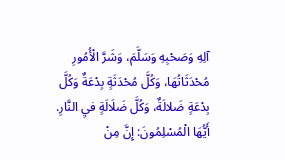آلِهِ وَصَحْبِهِ وَسَلَّمَ، وَشَرَّ الْأُمُورِ مُحْدَثَاتُهَا، وَكُلَّ مُحْدَثَةٍ بِدْعَةٌ وَكُلَّ بِدْعَةٍ ضَلالَةٌ، وَكُلَّ ضَلَالَةٍ فيِ النَّارِ.
أَيُّهَا الْمُسْلِمُونَ: إِنَّ مِنْ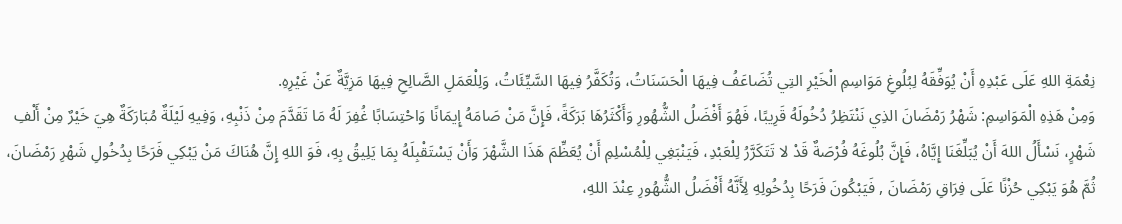نِعْمَةِ اللهِ عَلَى عَبْدِهِ أَنْ يُوَفِّقَهُ لِبُلُوغِ مَوَاسِمِ الْخَيْرِ التِي تُضَاعَفُ فِيهَا الْحَسَنَاتُ، وَتُكَفَّرُ فِيهَا السَّيِّئَاتُ، وَلِلْعَمَلِ الصَّالِحِ فِيهَا مَزِيَّةٌ عَنْ غَيْرِهِ.
وَمِنْ هَذِهِ الْمَوَاسِمِ: شَهْرُ رَمْضَانَ الذِي نَنْتَظِرُ دُخُولَهُ قَرِيبًا، فَهُوَ أَفْضَلُ الشُّهُورِ وَأَكْثَرُهَا بَرَكَةً، فَإِنَّ مَنْ صَامَهُ إِيمَانًا وَاحْتِسَابًا غُفِرَ لَهُ مَا تَقَدَّمَ مِنْ ذَنْبِهِ، وَفِيهِ لَيْلَةٌ مُبَارَكَةٌ هِيَ خَيْرٌ مِنْ أَلْفِ شَهْرٍ، نَسْأَلُ اللهَ أَنْ يُبَلِّغَنَا إِيَّاهُ، فَإِنَّ بُلُوغَهُ فُرْصَةٌ قَدْ لا تَتَكَرَّرُ لِلْعَبْدِ، فَيَنْبَغِي لِلْمُسْلِمِ أَنْ يُعَظِّمَ هَذَا الشَّهْرَ وَأَنْ يَسْتَقْبِلَهُ بِمَا يَلِيقُ بِهِ، فَوَ اللهِ إِنَّ هُنَاكَ مَنْ يَبْكِي فَرَحًا بِدُخُولِ شَهْرِ رَمْضَانَ، ثُمَّ هُوَ يَبْكِي حُزْنًا عَلَى فِرَاقِ رَمْضَانَ , فَيَبْكُونَ فَرَحًا بِدُخُولِهِ لِأَنَّهُ أَفْضَلُ الشُّهُورِ عِنْدَ اللهِ،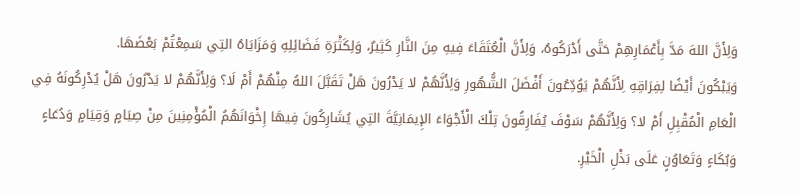وَلِأَنَّ اللهَ مَدَّ بِأَعْمَارِهِمْ حَتَّى أَدْرَكُوهُ، وَلِأَنَّ الْعُتَقَاءَ فِيهِ مِنَ النَّارِ كَثِيرٌ، وَلِكَثْرَةِ فَضَائِلِهِ وَمَزَايَاهُ التِي سَمِعْتُمْ بَعْضَهَا.
وَيَبْكُونَ أَيْضًا لِفِرَاقِهِ لِأَنَّهُمْ يَوُدِّعُونَ أَفْضَلَ الشُّهُورِ وَلِأَنَّهُمْ لا يَدْرُونَ هَلْ تَقَبَّلَ اللهُ مِنْهُمْ أَمْ لَا؟ وَلِأَنَّهُمْ لا يَدْرُونَ هَلْ يُدْرِكُونَهُ فِي الْعَامِ الْمُقْبِلِ أَمْ لا؟ وَلِأَنَّهُمْ سَوْفَ يُفَارِقُونَ تِلْكَ الْأَجْوَاءَ الإِيمَانِيَّةَ التِي يُشَارِكُونَ فِيهَا إِخْوَانَهُمُ الْمُؤْمِنِينَ مِنْ صِيَامٍ وَقِيَامٍ وَدُعَاءٍ وَبُكَاءٍ وَتَعَاوُنٍ عَلَى بَذْلِ الْخَيْرِ.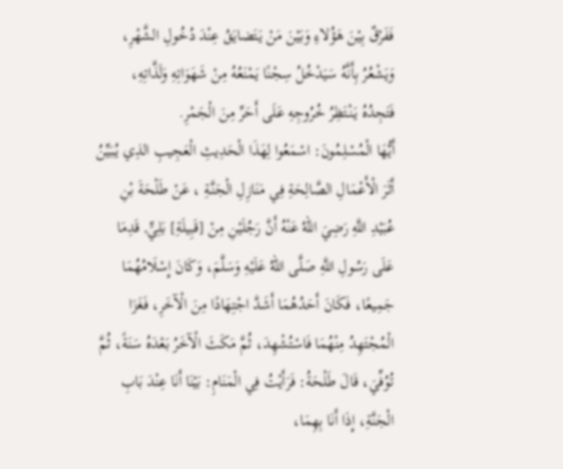فَفَرْقٌ بِيْنَ هَؤُلاءِ وَبَيْنَ مَنْ يَتَضايَقُ عِنْدَ دُخُولِ الشَّهْرِ، وَيَشْعُرُ بِأَنَّهُ سَيَدْخُلُ سِجْنًا يَمْنَعُهُ مِنْ شَهَوَاتِهِ وَلَذَّاتِهِ، فَتَجِدُهُ يَنْتَظِرُ خُرُوجِهِ عَلَى أَحَرِّ مِنَ الْجَمْرِ.
أَيُّهَا الْمُسْلِمُونَ: اسْمَعُوا لِهَذَا الْحَدِيثِ الْعَجِيبِ الذِي يُبَيِّنُ أَثَرَ الْأَعْمَالِ الصَّالِحَةِ فِي مَنَازِلِ الْجَنَّةِ ، عَنْ طَلْحَةَ بْنِ عُبَيْدِ اللَّهِ رَضِيَ اللهُ عَنْهُ أَنَّ رَجُلَيْنِ مِنْ [قَبِيلَةِ] بَلِيٍّ, قَدِمَا عَلَى رَسُولِ اللَّهِ صَلَّى اللهُ عَلَيْهِ وَسَلَّمَ، وَكَانَ إِسْلَامُهُمَا جَمِيعًا، فَكَانَ أَحَدُهُمَا أَشَدَّ اجْتِهَادًا مِنَ الْآخَرِ، فَغَزَا الْمُجْتَهِدُ مِنْهُمَا فَاسْتُشْهِدَ، ثُمَّ مَكَثَ الْآخَرُ بَعْدَهُ سَنَةً، ثُمَّ تُوُفِّيَ، قَالَ طَلْحَةُ: فَرَأَيْتُ فِي الْمَنَامِ: بَيْنَا أَنَا عِنْدَ بَابِ الْجَنَّةِ، إِذَا أَنَا بِهِمَا،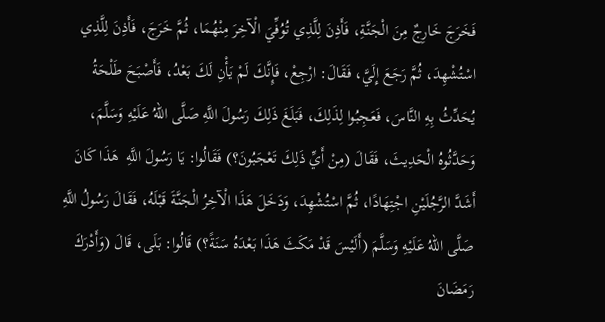فَخَرَجَ خَارِجٌ مِنَ الْجَنَّةِ، فَأَذِنَ لِلَّذِي تُوُفِّيَ الْآخِرَ مِنْهُمَا، ثُمَّ خَرَجَ، فَأَذِنَ لِلَّذِي اسْتُشْهِدَ، ثُمَّ رَجَعَ إِلَيَّ، فَقَالَ: ارْجِعْ، فَإِنَّكَ لَمْ يَأْنِ لَكَ بَعْدُ، فَأَصْبَحَ طَلْحَةُ يُحَدِّثُ بِهِ النَّاسَ، فَعَجِبُوا لِذَلِكَ، فَبَلَغَ ذَلِكَ رَسُولَ اللَّهِ صَلَّى اللهُ عَلَيْهِ وَسَلَّمَ، وَحَدَّثُوهُ الْحَدِيثَ، فَقَالَ (مِنْ أَيِّ ذَلِكَ تَعْجَبُونَ؟) فَقَالُوا: يَا رَسُولَ اللَّهِ ‍ هَذَا كَانَ أَشَدَّ الرَّجُلَيْنِ اجْتِهَادًا، ثُمَّ اسْتُشْهِدَ، وَدَخَلَ هَذَا الْآخِرُ الْجَنَّةَ قَبْلَهُ، فَقَالَ رَسُولُ اللَّهِ صَلَّى اللهُ عَلَيْهِ وَسَلَّمَ (أَلَيْسَ قَدْ مَكَثَ هَذَا بَعْدَهُ سَنَةً؟) قَالُوا: بَلَى، قَالَ (وَأَدْرَكَ رَمَضَانَ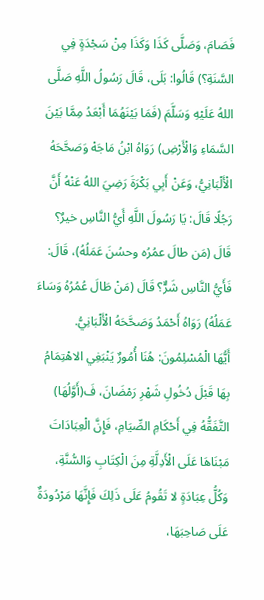فَصَامَ، وَصَلَّى كَذَا وَكَذَا مِنْ سَجْدَةٍ فِي السَّنَةِ؟) قَالُوا: بَلَى، قَالَ رَسُولُ اللَّهِ صَلَّى اللهُ عَلَيْهِ وَسَلَّمَ (فَمَا بَيْنَهُمَا أَبْعَدُ مِمَّا بَيْنَ السَّمَاءِ وَالْأَرْضِ) رَوَاهُ ابْنُ مَاجَهْ وَصَحَّحَهُ الْأَلْبَانِيُّ، وَعَنْ أَبِي بَكْرَةَ رَضِيَ اللهُ عَنْهُ أَنَّ رَجُلًا قَالَ: يَا رَسُولَ اللَّهِ أَيُّ النَّاسِ خيرٌ؟ قَالَ (مَن طالَ عمُرُه وحسُنَ عَمَلُهُ)، قَالَ: فَأَيُّ النَّاسِ شَرٌّ؟ قَالَ (مَنْ طَالَ عُمُرُهُ وَسَاءَ عَمَلُهُ) رَوَاهُ أَحْمَدُ وَصَحَّحَهُ الْأَلْبَانِيُّ.
أَيُّهَا الْمُسْلِمُونَ: هُنَا أُمُورٌ يَنْبَغِي الاهْتِمَامُ بِهَا قَبْلَ دُخُولِ شَهْرِ رَمْضَانَ، فَ(أَوَّلُهَا) التَّفَقُّهُ فِي أَحْكَامِ الصِّيَامِ، فَإِنَّ الْعِبَادَاتَ مَبْنَاهَا عَلَى الْأَدِلَّةِ مِنَ الْكِتَابِ وَالسُّنَّةِ، وَكُلُّ عِبَادَةٍ لا تَقُومُ عَلَى ذَلِكَ فَإِنَّهَا مَرْدُودَةٌ عَلَى صَاحِبَهَا،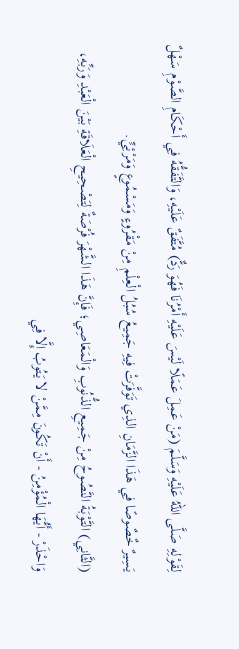لِقَوْلِهِ صَلَّى اللهُ عَلَيْهِ وَسَلَّمَ (مَنْ عَمِلَ عَمَلًا لَيْسَ عَلَيْهِ أَمْرُنَا فَهُوَ رَدٌّ) مُتَّفَقٌ عَلَيْهِ، وَالتَّفَقُّهُ فِي أَحْكَامِ الصَّوْمِ سَهْلٌ يَسِيرٌ خٌصٌوصًا فِي هَذَا الزَّمَانِ الذِي تَوَفَّرَتْ فِيهِ جَمِيعُ سُبُلُ الْعِلْمِ مِنْ مَقْرُوءٍ وَمَسْمُوعٍ وَمَرْئِيٍّ.
(الثَّانِي) التَّوْبَةُ النَّصُوحُ مِنْ جَمِيعِ الذُّنُوبِ وَالْمَعَاصِي؛ فَإِنَّ هَذَا الشَّهْرَ فُرْصَةٌ لِتَصْحِيحِ الْعَلَاقَةِ بَيْنَ الْعَبْدِ وَرَبِّهِ، وَاحْذَرْ - أَيُّهَا الْمُؤْمِنُ - أَنْ تَكُونَ مِمَّنْ لا يَتُوبُ إِلَّا فِي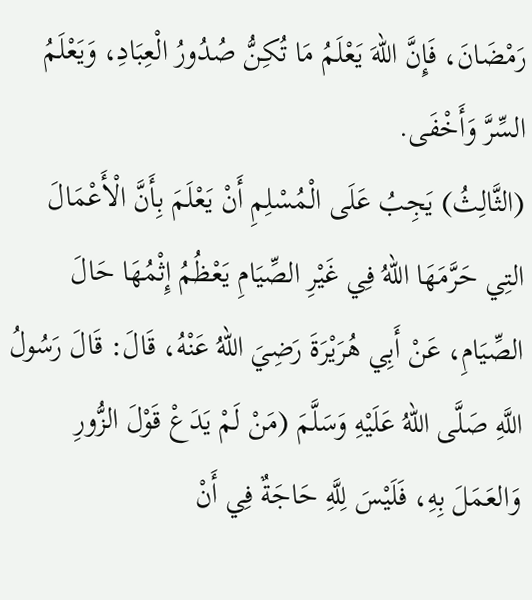رَمْضَانَ، فَإِنَّ اللهَ يَعْلَمُ مَا تُكِنُّ صُدُورُ الْعِبَادِ، وَيَعْلَمُ السِّرَّ وَأَخْفَى.
(الثَّالِثُ) يَجِبُ عَلَى الْمُسْلِمِ أَنْ يَعْلَمَ بِأَنَّ الْأَعْمَالَ التِي حَرَّمَهَا اللهُ فِي غَيْرِ الصِّيَامِ يَعْظُمُ إِثْمُهَا حَالَ الصِّيَامِ، عَنْ أَبِي هُرَيْرَةَ رَضِيَ اللهُ عَنْهُ، قَالَ: قَالَ رَسُولُ اللَّهِ صَلَّى اللهُ عَلَيْهِ وَسَلَّمَ (مَنْ لَمْ يَدَعْ قَوْلَ الزُّورِ وَالعَمَلَ بِهِ، فَلَيْسَ لِلَّهِ حَاجَةٌ فِي أَنْ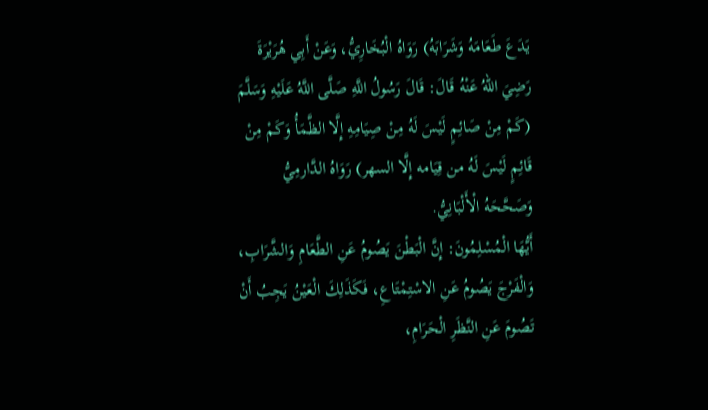يَدَعَ طَعَامَهُ وَشَرَابَهُ) رَوَاهُ الْبُخَارِيُّ، وَعَنْ أَبِي هُرَيْرَةَ رَضِيَ اللهُ عَنْهُ قَالَ: قَالَ رَسُولُ اللَّهِ صَلَّى اللَّهُ عَلَيْهِ وَسَلَّمَ (كَمْ مِنْ صَائِمٍ لَيْسَ لَهُ مِنْ صِيَامِهِ إِلَّا الظَّمَأُ وَكَمْ مِنْ قَائِمٍ لَيْسَ لَهُ من قِيَامه إِلَّا السهر) رَوَاهُ الدَّارمِيُّ وَصَحَّحَهُ الْأَلْبَانِيُّ.
أَيُّهَا الْمُسْلِمُونَ: إِنَّ الْبَطْنَ يَصُومُ عَنِ الطَّعَامِ وَالشَّرَابِ، وَالْفَرْجَ يَصُومُ عَنِ الاسْتِمْتَاعِ، فَكَذَلِكَ الْعَيْنُ يَجِبُ أَنْ تَصُومَ عَنِ النَّظَرِ الْحَرَامِ،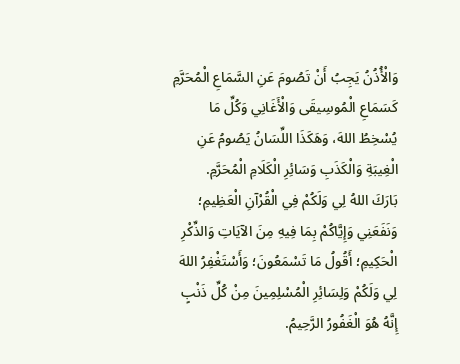وَالْأُذُنُ يَجِبُ أَنْ تَصُومَ عَنِ السَّمَاعِ الْمُحَرَّمِ كَسَمَاعِ الْمُوسِيقَى وَالْأَغَانِي وَكُلِّ مَا يُسْخِطُ اللهَ، وَهَكَذَا اللِّسَانُ يَصُومُ عَنِ الْغِيبَةِ وَالْكَذَبِ وَسَائِرِ الْكَلَامِ الْمُحَرَّمِ.
بَارَكَ اللهُ لِي وَلَكُمْ فِي الْقُرْآنِ الْعَظِيمِ؛ وَنَفَعَنِي وَإِيَّاكُمْ بِمَا فِيهِ مِنَ الآيَاتِ وَالذِّكْرِ الْحَكِيمِ؛ أَقُولُ مَا تَسْمَعُونَ؛ وَأَسْتَغْفِرُ اللهَ لِي وَلَكُمْ وَلِسَائِرِ الْمُسْلِمِينَ مِنْ كُلِّ ذَنْبٍ إِنَّهُ هُوَ الْغَفُورُ الرَّحِيمُ.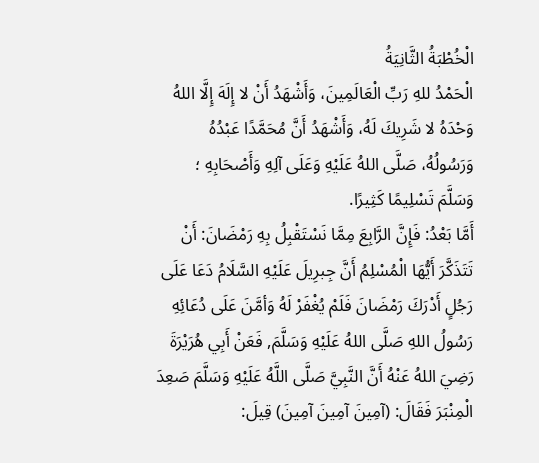الْخُطْبَةُ الثَّانِيَةُ
الْحَمْدُ للهِ رَبِّ الْعَالَمِينَ، وَأَشْهَدُ أَنْ لا إِلَهَ إِلَّا اللهُ وَحْدَهُ لا شَرِيكَ لَهُ، وَأَشْهَدُ أَنَّ مُحَمَّدًا عَبْدُهُ وَرَسُولُهُ، صَلَّى اللهُ عَلَيْهِ وَعَلَى آلِهِ وَأَصْحَابِهِ ؛ وَسَلَّمَ تَسْلِيمًا كَثِيرًا.
أَمَّا بَعْدُ: فَإِنَّ الرَّابِعَ مِمَّا نَسْتَقْبِلُ بِهِ رَمْضَانَ: أَنْ تَتَذَكَّرَ أَيُّهَا الْمُسْلِمُ أَنَّ جِبرِيلَ عَلَيْهِ السَّلَامُ دَعَا عَلَى رَجُلٍ أَدْرَكَ رَمْضَانَ فَلَمْ يُغْفَرْ لَهُ وَأمَّنَ عَلَى دُعَائِهِ رَسُولُ اللهِ صَلَّى اللهُ عَلَيْهِ وَسَلَّمَ, فَعَنْ أَبِي هُرَيْرَةَ رَضِيَ اللهُ عَنْهُ أَنَّ النَّبِيَّ صَلَّى اللَّهُ عَلَيْهِ وَسَلَّمَ صَعِدَ الْمِنْبَرَ فَقَالَ: (آمِينَ آمِينَ آمِينَ) قِيلَ: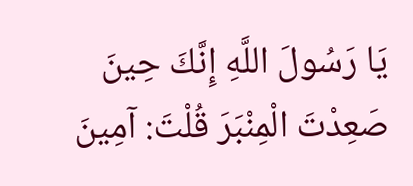يَا رَسُولَ اللَّهِ إِنَّكَ حِينَ صَعِدْتَ الْمِنْبَرَ قُلْتَ: آمِينَ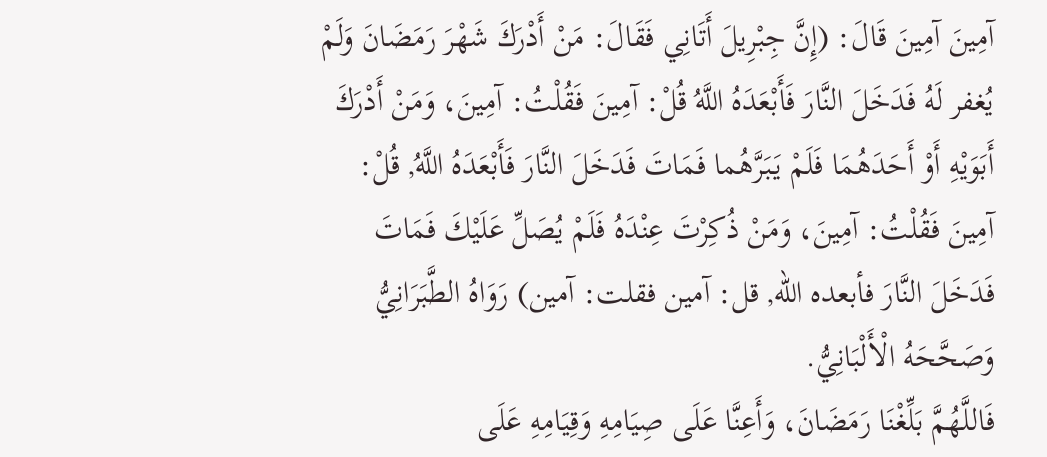آمِينَ آمِينَ قَالَ: (إِنَّ جِبْرِيلَ أَتَانِي فَقَالَ: مَنْ أَدْرَكَ شَهْرَ رَمَضَانَ وَلَمْ يُغفر لَهُ فَدَخَلَ النَّارَ فَأَبْعَدَهُ اللَّهُ قُلْ: آمِينَ فَقُلْتُ: آمِينَ، وَمَنْ أَدْرَكَ أَبَوَيْهِ أَوْ أَحَدَهُمَا فَلَمْ يَبَرَّهُما فَمَاتَ فَدَخَلَ النَّارَ فَأَبْعَدَهُ اللَّهُ, قُلْ: آمِينَ فَقُلْتُ: آمِينَ، وَمَنْ ذُكِرْتَ عِنْدَهُ فَلَمْ يُصَلِّ عَلَيْكَ فَمَاتَ فَدَخَلَ النَّارَ فأبعده الله, قل: آمين فقلت: آمين) رَوَاهُ الطَّبَرَانِيُّ وَصَحَّحَهُ الْأَلْبَانِيُّ.
فَاللَّهُمَّ بَلِّغْنَا رَمَضَانَ، وَأَعِنَّا عَلَى صِيَامِهِ وَقِيَامِهِ عَلَى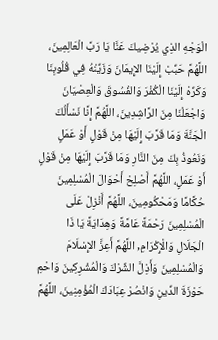الْوَجْهِ الذِي يُرْضِيكَ عَنَّا يَا رَبَّ الْعَالِمِينَ، اللَّهُمَّ حَبِّبْ إِلَيْنَا الإِيمَانَ وَزَيِّنْهُ فِي قُلُوبِنَا وَكَرِّهْ إِلَيْنَا الْكُفْرَ وَالفُسُوقَ وَالْعِصْيَانَ وَاجْعَلْنَا مِنَ الرَّاشِدِينَ، اللَّهُمَّ إِنَّا نَسْأَلُكَ الْجَنَّةَ وَمَا قَرَّبَ إِلَيْهَا مِنْ قَوْلٍ أَوْ عَمَلٍ وَنَعُوذُ بِكَ مِنَ النَّارِ وَمَا قَرَّبَ إِلَيْهَا مِنْ قَوْلٍ أَوْ عَمَلٍ، اللَّهُمَّ أَصْلِحْ أَحْوَالَ الْمُسْلِمِينَ حُكَّامًا وَمَحْكُومِينَ، اللَّهُمَّ أَنْزِلْ عَلَى الْمُسْلِمِينَ رَحْمَةً عَامَّةً وَهِدَايَةً يَا ذَا الْجَلَالِ وَالْإِكْرَامِ, اللَّهُمَّ أَعِزَّ الإِسْلَامَ وَالْمُسْلِمِينَ وَأَذِلَّ الشِّرْكَ وَالْمُشْرِكِينَ وَاحْمِ حَوْزَةَ الدِّينِ وَانْصُرْ عِبَادَكَ الْمُؤْمِنِينَ، اللَّهُمَّ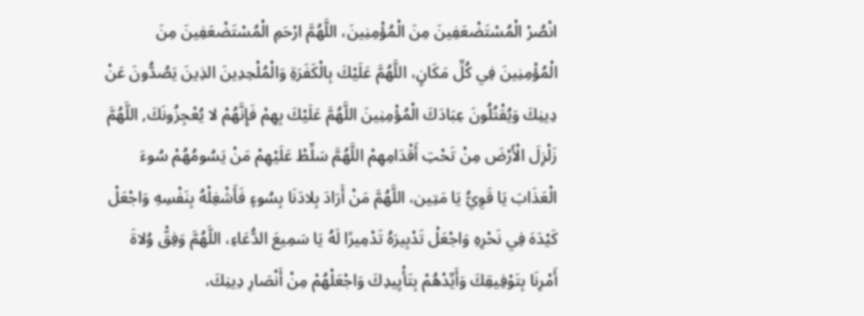انْصُرْ الْمُسْتَضْعَفِينَ مِنَ الْمُؤْمِنِينَ، اللَّهُمَّ ارْحَمِ الْمُسْتَضْعَفِينَ مِنَ الْمُؤْمِنِينَ فِي كُلِّ مَكَانٍ، اللَّهُمَّ عَلَيْكَ بِالْكَفَرَةِ وَالْمُلْحِدِينَ الذِينَ يَصُدُّونَ عَنْ دِينِكَ وَيُقْتُلُونَ عِبَادَكَ الْمُؤْمِنِينَ اللَّهُمَّ عَلَيْكَ بِهِمْ فَإِنَّهُمْ لا يُعْجِزُونَكَ, اللَّهُمَّ زَلْزِلَ الْأَرْضَ مِنْ تَحْتِ أَقْدَامِهِمْ اللَّهُمَّ سَلِّطْ عَلَيْهِمْ مَنْ يَسُومُهُمْ سُوءَ الْعَذَابَ يَا قَوِيُّ يَا مَتِين، اللَّهُمَّ مَنْ أَرَادَ بِلادَنَا بِسُوءٍ فَأَشْغِلْهُ بِنَفْسِهِ وَاجْعَلْ كَيْدَهَ فِي نَحْرِهِ وَاجْعَلْ تَدْبِيرَهُ تَدْمِيرًا لَهُ يَا سَمِيعَ الدُّعَاءِ، اللَّهُمَّ وَفِقّْ وُلاةَ أَمْرِنَا بِتَوْفِيقِكَ وَأَيِّدْهُمْ بِتَأْيِيدِكَ وَاجْعَلْهُمْ مِنْ أَنْصَارِ دِينِكَ،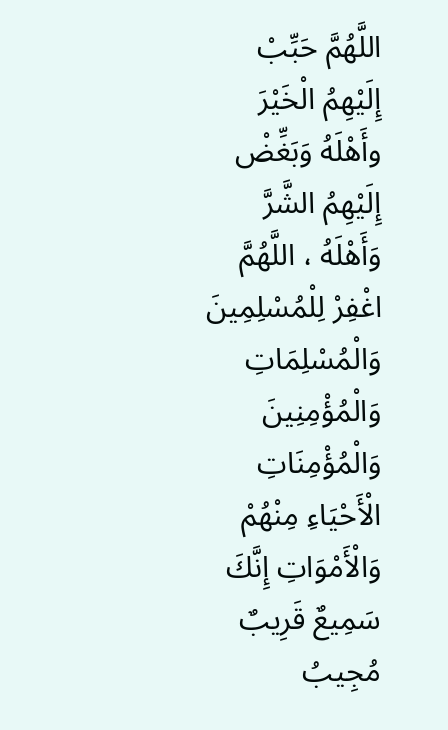اللَّهُمَّ حَبِّبْ إِلَيْهِمُ الْخَيْرَ وأَهْلَهُ وَبَغِّضْ إِلَيْهِمُ الشَّرَّ وَأَهْلَهُ ، اللَّهُمَّ اغْفِرْ لِلْمُسْلِمِينَ وَالْمُسْلِمَاتِ وَالْمُؤْمِنِينَ وَالْمُؤْمِنَاتِ الْأَحْيَاءِ مِنْهُمْ وَالْأَمْوَاتِ إِنَّكَ سَمِيعٌ قَرِيبٌ مُجِيبُ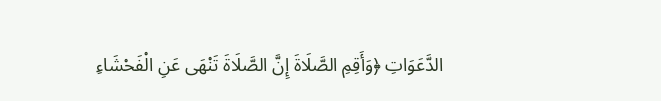الدَّعَوَاتِ ﴿وَأَقِمِ الصَّلَاةَ إِنَّ الصَّلَاةَ تَنْهَى عَنِ الْفَحْشَاءِ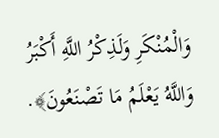وَالْمُنْكَرِ وَلَذِكْرُ اللَّهِ أَكْبَرُ وَاللَّهُ يَعْلَمُ مَا تَصْنَعُونَ﴾.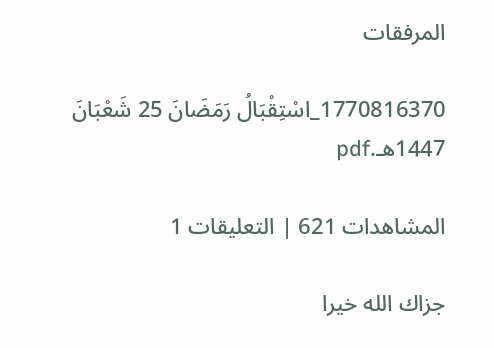المرفقات

1770816370_اسْتِقْبَالُ رَمَضَانَ 25 شَعْبَانَ 1447هـ.pdf

المشاهدات 621 | التعليقات 1

جزاك الله خيرا